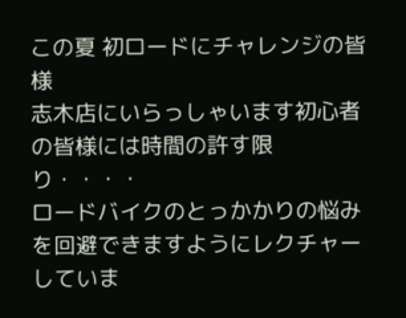この夏 初ロードにチャレンジの皆様
志木店にいらっしゃいます初心者の皆様には時間の許す限り・・・・
ロードバイクのとっかかりの悩みを回避できますようにレクチャーしていま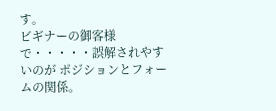す。
ビギナーの御客様で・・・・・誤解されやすいのが ポジションとフォームの関係。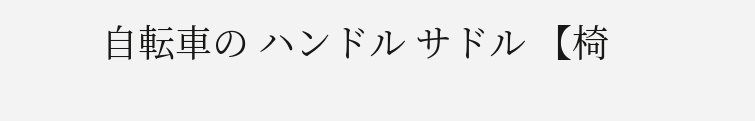自転車の ハンドル サドル 【椅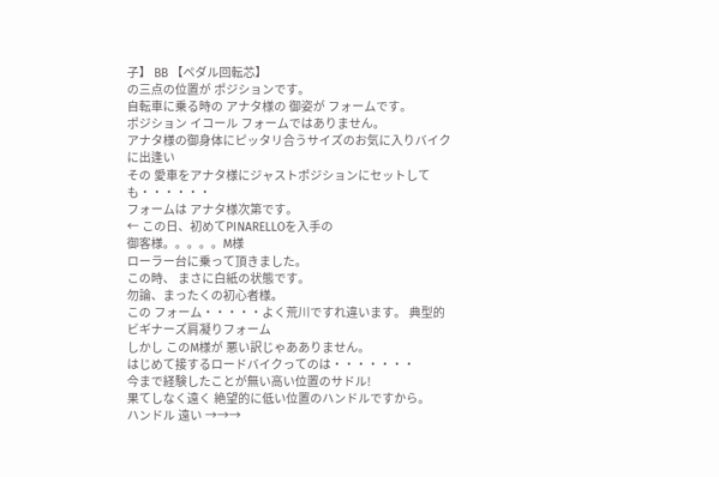子】 BB 【ペダル回転芯】
の三点の位置が ポジションです。
自転車に乗る時の アナタ様の 御姿が フォームです。
ポジション イコール フォームではありません。
アナタ様の御身体にピッタリ合うサイズのお気に入りバイクに出逢い
その 愛車をアナタ様にジャストポジションにセットしても・・・・・・
フォームは アナタ様次第です。
← この日、初めてPINARELLOを入手の
御客様。。。。。M様
ローラー台に乗って頂きました。
この時、 まさに白紙の状態です。
勿論、まったくの初心者様。
この フォーム・・・・・よく荒川ですれ違います。 典型的 ビギナーズ肩凝りフォーム
しかし このM様が 悪い訳じゃあありません。
はじめて接するロードバイクってのは・・・・・・・
今まで経験したことが無い高い位置のサドル!
果てしなく遠く 絶望的に低い位置のハンドルですから。
ハンドル 遠い →→→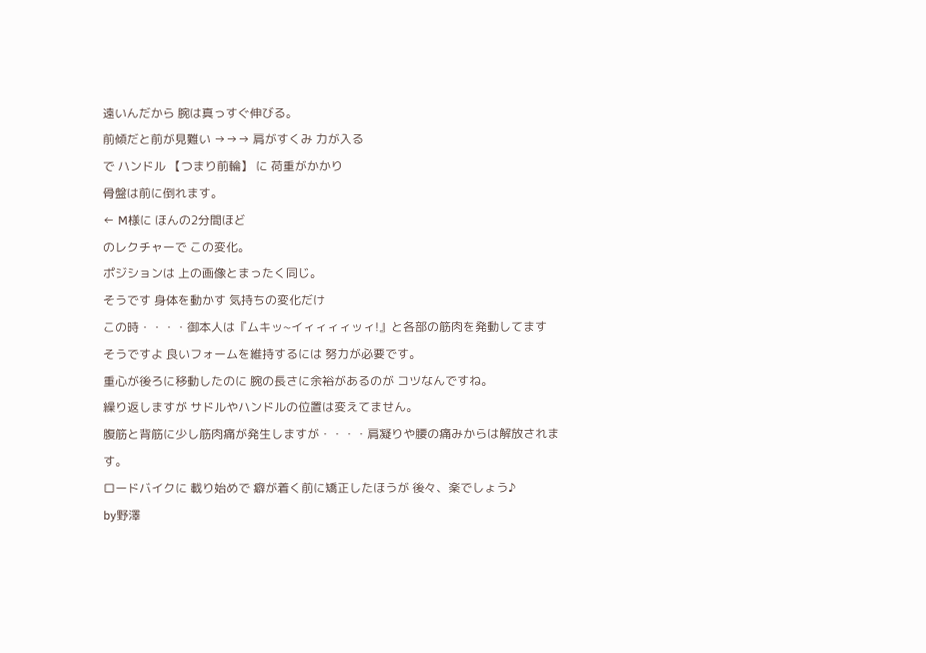遠いんだから 腕は真っすぐ伸びる。
前傾だと前が見難い →→→ 肩がすくみ 力が入る
で ハンドル 【つまり前輪】 に 荷重がかかり
骨盤は前に倒れます。
← M様に ほんの2分間ほど
のレクチャーで この変化。
ポジションは 上の画像とまったく同じ。
そうです 身体を動かす 気持ちの変化だけ
この時・・・・御本人は『ムキッ~イィィィィッィ!』と各部の筋肉を発動してます
そうですよ 良いフォームを維持するには 努力が必要です。
重心が後ろに移動したのに 腕の長さに余裕があるのが コツなんですね。
繰り返しますが サドルやハンドルの位置は変えてません。
腹筋と背筋に少し筋肉痛が発生しますが・・・・肩凝りや腰の痛みからは解放されます。
ロードバイクに 載り始めで 癖が着く前に矯正したほうが 後々、楽でしょう♪
by野澤